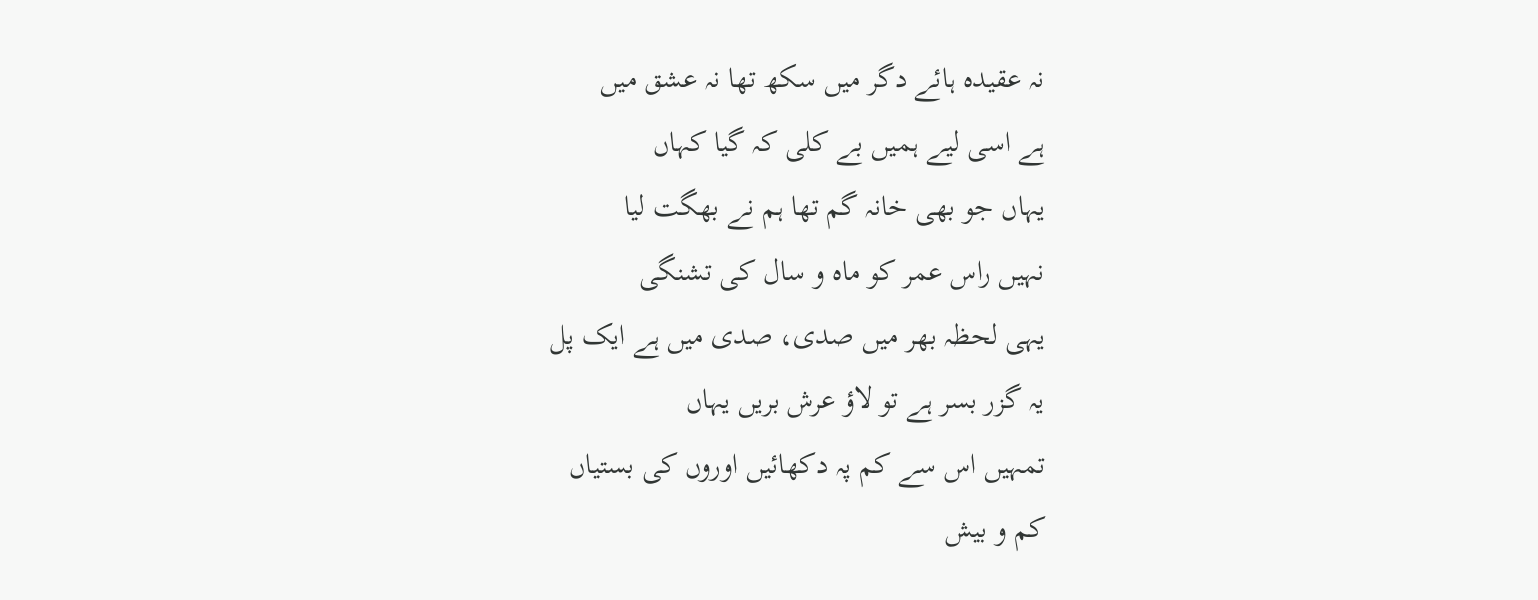نہ عقیدہ ہائے دگر میں سکھ تھا نہ عشق میں
ہے اسی لیے ہمیں بے کلی کہ گیا کہاں
یہاں جو بھی خانہ گم تھا ہم نے بھگت لیا
نہیں راس عمر کو ماہ و سال کی تشنگی
یہی لحظہ بھر میں صدی، صدی میں ہے ایک پل
یہ گزر بسر ہے تو لاؤ عرش بریں یہاں
تمہیں اس سے کم پہ دکھائیں اوروں کی بستیاں
کم و بیش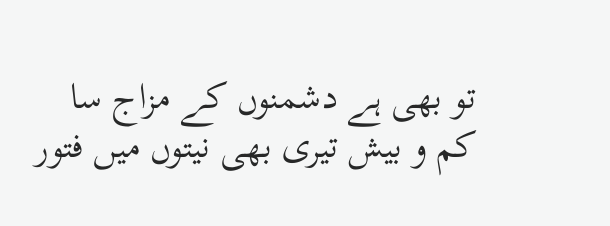تو بھی ہے دشمنوں کے مزاج سا
کم و بیش تیری بھی نیتوں میں فتور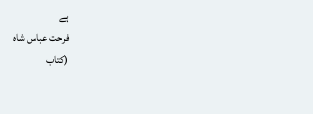ہے
فرحت عباس شاہ
(کتاب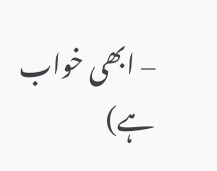– ابھی خواب ہے)